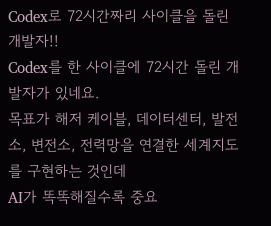Codex로 72시간짜리 사이클을 돌린 개발자!!
Codex를 한 사이클에 72시간 돌린 개발자가 있네요.
목표가 해저 케이블, 데이터센터, 발전소, 변전소, 전력망을 연결한 세계지도를 구현하는 것인데
AI가 똑똑해질수록 중요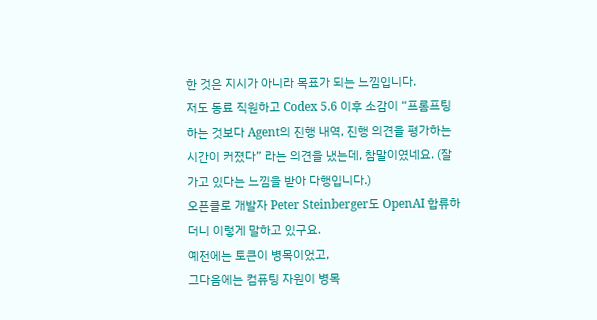한 것은 지시가 아니라 목표가 되는 느낌입니다.
저도 동료 직원하고 Codex 5.6 이후 소감이 “프롬프팅 하는 것보다 Agent의 진행 내역, 진행 의견을 평가하는 시간이 커졌다” 라는 의견을 냈는데, 참말이였네요. (잘가고 있다는 느낌을 받아 다행입니다.)
오픈클로 개발자 Peter Steinberger도 OpenAI 합류하더니 이렇게 말하고 있구요.
예전에는 토큰이 병목이었고,
그다음에는 컴퓨팅 자원이 병목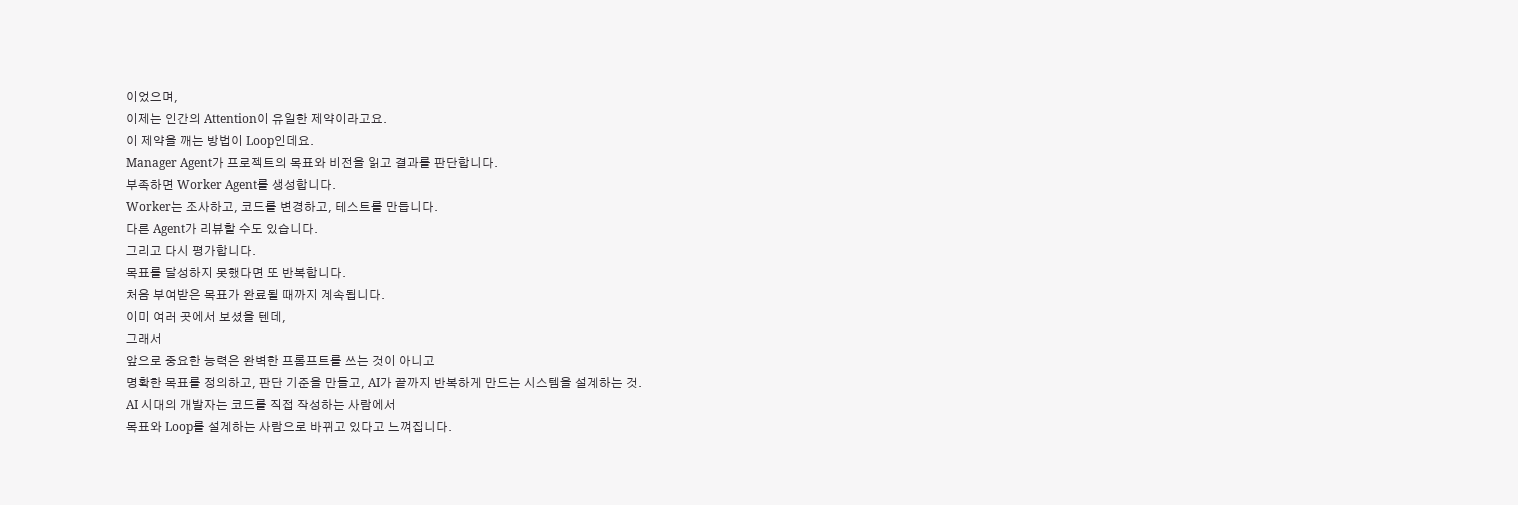이었으며,
이제는 인간의 Attention이 유일한 제약이라고요.
이 제약을 깨는 방법이 Loop인데요.
Manager Agent가 프로젝트의 목표와 비전을 읽고 결과를 판단합니다.
부족하면 Worker Agent를 생성합니다.
Worker는 조사하고, 코드를 변경하고, 테스트를 만듭니다.
다른 Agent가 리뷰할 수도 있습니다.
그리고 다시 평가합니다.
목표를 달성하지 못했다면 또 반복합니다.
처음 부여받은 목표가 완료될 때까지 계속됩니다.
이미 여러 곳에서 보셨을 텐데,
그래서
앞으로 중요한 능력은 완벽한 프롬프트를 쓰는 것이 아니고
명확한 목표를 정의하고, 판단 기준을 만들고, AI가 끝까지 반복하게 만드는 시스템을 설계하는 것.
AI 시대의 개발자는 코드를 직접 작성하는 사람에서
목표와 Loop를 설계하는 사람으로 바뀌고 있다고 느껴집니다.